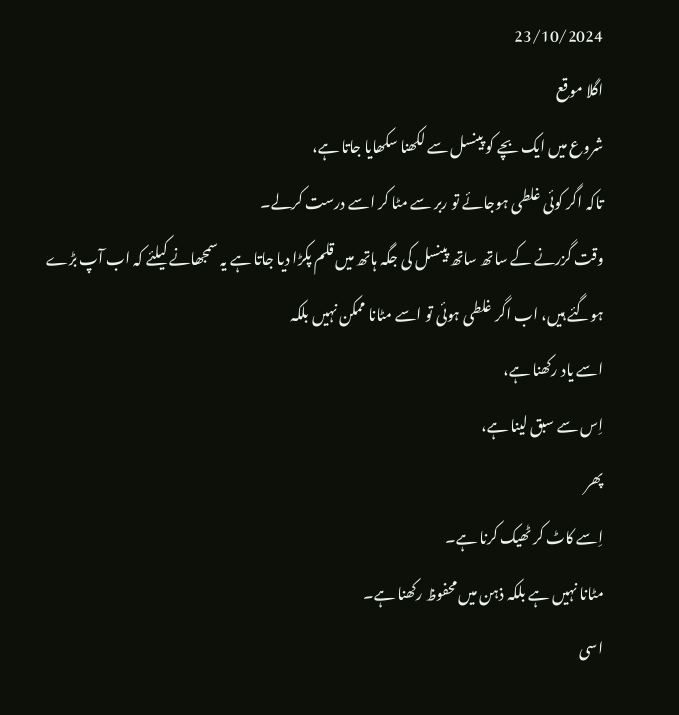23/10/2024
اگلا موقع
شروع میں ایک بچے کو پینسل سے لکھنا سکھایا جاتا ہے،
تاکہ اگر کوئی غلطی ہوجائے تو ربر سے مٹا کر اسے درست کرلے۔
وقت گزرنے کے ساتھ ساتھ پینسل کی جگہ ہاتھ میں قلم پکڑا دیا جاتا ہے یہ سمجھانے کیلئے کہ اب آپ بڑے ہوگئے ہیں، اب اگر غلطی ہوئی تو اسے مٹانا ممکن نہیں بلکہ
اسے یاد رکھنا ہے،
اِس سے سبق لینا ہے،
پھر
اِسے کاٹ کر ٹھیک کرنا ہے۔
مٹانا نہیں ہے بلکہ ذہن میں محفوظ رکھنا ہے۔
اسی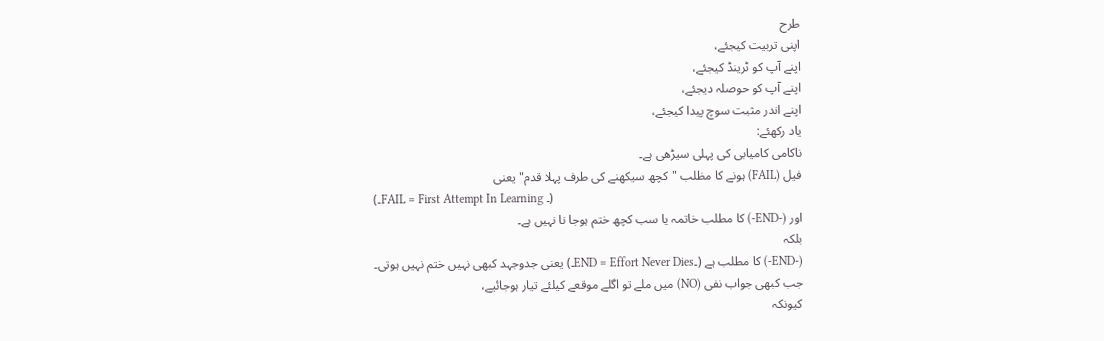طرح
اپنی تربیت کیجئے،
اپنے آپ کو ٹرینڈ کیجئے،
اپنے آپ کو حوصلہ دیجئے،
اپنے اندر مثبت سوچ پیدا کیجئے،
یاد رکھئے:
ناکامی کامیابی کی پہلی سیڑھی ہے۔
فیل (FAIL) ہونے کا مظلب "کچھ سیکھنے کی طرف پہلا قدم" یعنی
(۔FAIL = First Attempt In Learning ۔)
اور (-END-) کا مطلب خاتمہ یا سب کچھ ختم ہوجا نا نہیں ہے۔
بلکہ
(-END-) کا مطلب ہے (۔END = Effort Never Dies۔) یعنی جدوجہد کبھی نہیں ختم نہیں ہوتی۔
جب کبھی جواب نفی (NO) میں ملے تو اگلے موقعے کیلئے تیار ہوجائیے،
کیونکہ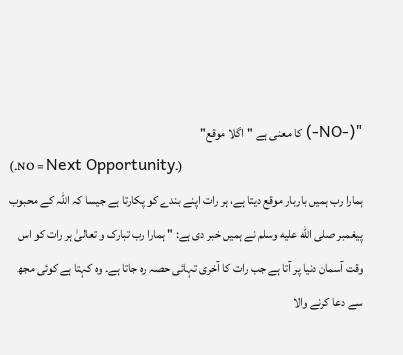"(-NO-) کا معنی ہے "اگلا موقع"
(۔NO = Next Opportunity۔)
ہمارا رب ہمیں باربار موقع دیتا ہے، ہر رات اپنے بندے کو پکارتا ہے جیسا کہ اللہ کے محبوب پیغمبر صلى الله عليه وسلم نے ہمیں خبر دی ہے: " ہمارا رب تبارک و تعالیٰ ہر رات کو اس وقت آسمان دنیا پر آتا ہے جب رات کا آخری تہائی حصہ رہ جاتا ہے۔ وہ کہتا ہے کوئی مجھ سے دعا کرنے والا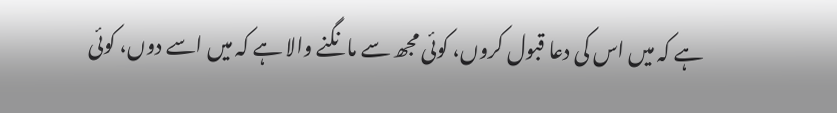ہے کہ میں اس کی دعا قبول کروں، کوئی مجھ سے مانگنے والا ہے کہ میں اسے دوں، کوئی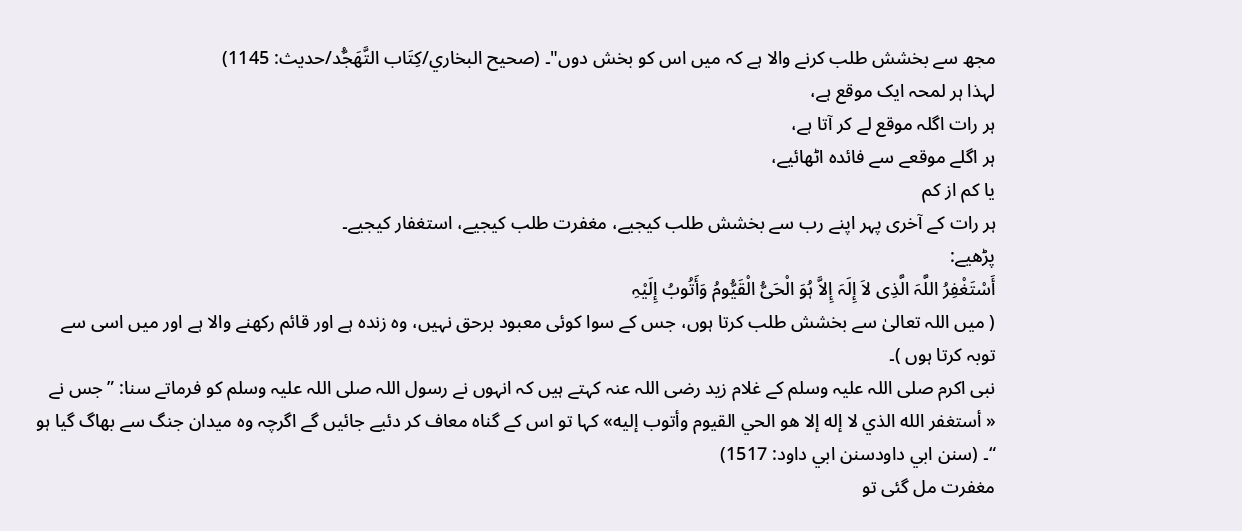مجھ سے بخشش طلب کرنے والا ہے کہ میں اس کو بخش دوں"۔ (صحيح البخاري/كِتَاب التَّهَجُّد/حدیث: 1145)
لہذا ہر لمحہ ایک موقع ہے،
ہر رات اگلہ موقع لے کر آتا ہے،
ہر اگلے موقعے سے فائدہ اٹھائیے،
یا کم از کم
ہر رات کے آخری پہر اپنے رب سے بخشش طلب کیجیے، مغفرت طلب کیجیے، استغفار کیجیے۔
پڑھیے:
أَسْتَغْفِرُ اللَّہَ الَّذِی لاَ إِلَہَ إِلاَّ ہُوَ الْحَیُّ الْقَیُّومُ وَأَتُوبُ إِلَیْہِ
( میں اللہ تعالیٰ سے بخشش طلب کرتا ہوں، جس کے سوا کوئی معبود برحق نہیں، وہ زندہ ہے اور قائم رکھنے والا ہے اور میں اسی سے توبہ کرتا ہوں )۔
نبی اکرم صلی اللہ علیہ وسلم کے غلام زید رضی اللہ عنہ کہتے ہیں کہ انہوں نے رسول اللہ صلی اللہ علیہ وسلم کو فرماتے سنا: ”جس نے « أستغفر الله الذي لا إله إلا هو الحي القيوم وأتوب إليه» کہا تو اس کے گناہ معاف کر دئیے جائیں گے اگرچہ وہ میدان جنگ سے بھاگ گیا ہو “۔ (سنن ابي داودسنن ابي داود: 1517)
مغفرت مل گئی تو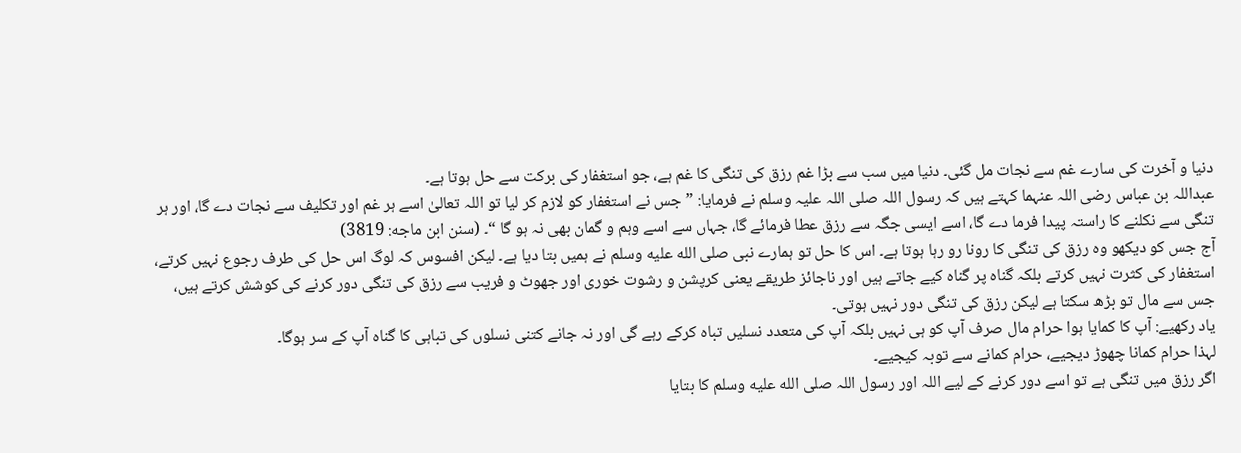دنیا و آخرت کی سارے غم سے نجات مل گئی۔ دنیا میں سب سے بڑا غم رزق کی تنگی کا غم ہے، جو استغفار کی برکت سے حل ہوتا ہے۔
عبداللہ بن عباس رضی اللہ عنہما کہتے ہیں کہ رسول اللہ صلی اللہ علیہ وسلم نے فرمایا: ” جس نے استغفار کو لازم کر لیا تو اللہ تعالیٰ اسے ہر غم اور تکلیف سے نجات دے گا، اور ہر تنگی سے نکلنے کا راستہ پیدا فرما دے گا، اسے ایسی جگہ سے رزق عطا فرمائے گا، جہاں سے اسے وہم و گمان بھی نہ ہو گا “۔ (سنن ابن ماجه: 3819)
آج جس کو دیکھو وہ رزق کی تنگی کا رونا رو رہا ہوتا ہے۔ اس کا حل تو ہمارے نبی صلى الله عليه وسلم نے ہمیں بتا دیا ہے۔ لیکن افسوس کہ لوگ اس حل کی طرف رجوع نہیں کرتے، استغفار کی کثرت نہیں کرتے بلکہ گناہ پر گناہ کیے جاتے ہیں اور ناجائز طریقے یعنی کرپشن و رشوت خوری اور جھوٹ و فریب سے رزق کی تنگی دور کرنے کی کوشش کرتے ہیں، جس سے مال تو بڑھ سکتا ہے لیکن رزق کی تنگی دور نہیں ہوتی۔
یاد رکھیے: آپ کا کمایا ہوا حرام مال صرف آپ کو ہی نہیں بلکہ آپ کی متعدد نسلیں تباہ کرکے رہے گی اور نہ جانے کتنی نسلوں کی تباہی کا گناہ آپ کے سر ہوگا۔
لہذا حرام کمانا چھوڑ دیجیے، حرام کمانے سے توبہ کیجیے۔
اگر رزق میں تنگی ہے تو اسے دور کرنے کے لیے اللہ اور رسول اللہ صلى الله عليه وسلم کا بتایا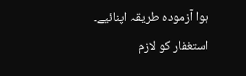ہوا آزمودہ طریقہ اپنائیے۔
استغفار کو لازم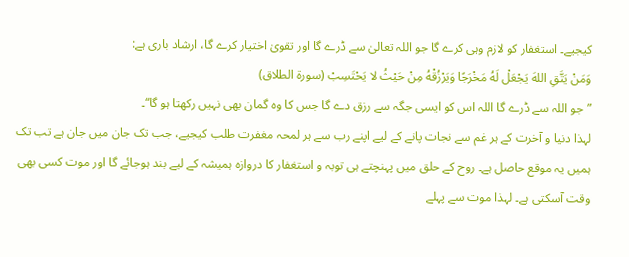کیجیے۔ استغفار کو لازم وہی کرے گا جو اللہ تعالیٰ سے ڈرے گا اور تقویٰ اختیار کرے گا، ارشاد باری ہے:
وَمَنْ يَتَّقِ اللهَ يَجْعَلْ لَهُ مَخْرَجًا وَيَرْزُقْهُ مِنْ حَيْثُ لا يَحْتَسِبْ (سورة الطلاق)
”جو اللہ سے ڈرے گا اللہ اس کو ایسی جگہ سے رزق دے گا جس کا وہ گمان بھی نہیں رکھتا ہو گا“۔
لہذا دنیا و آخرت کے ہر غم سے نجات پانے کے لیے اپنے رب سے ہر لمحہ مغفرت طلب کیجیے، جب تک جان میں جان ہے تب تک ہمیں یہ موقع حاصل ہے۔ روح کے حلق میں پہنچتے ہی توبہ و استغفار کا دروازہ ہمیشہ کے لیے بند ہوجائے گا اور موت کسی بھی وقت آسکتی ہے۔ لہذا موت سے پہلے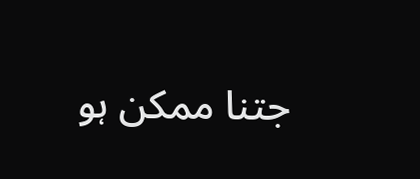جتنا ممکن ہو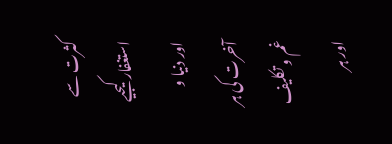کثرت سے استغفار کیجیے اور دنیا و آخرت کی ہر غم و تکلیف اور ہر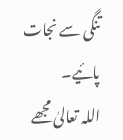تنگی سے نجات پائیے۔
اللہ تعالیٰ مجھے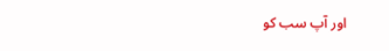اور آپ سب کو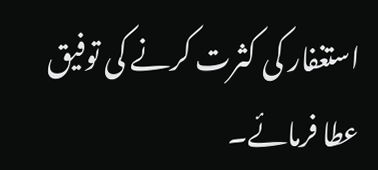استغفار کی کثرت کرنے کی توفیق عطا فرمائے۔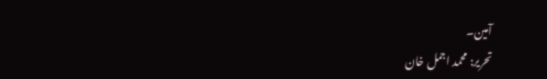آمین۔
تحریر: محمد اجمل خان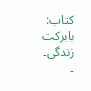کتاب: بابرکت زندگی۔
۔